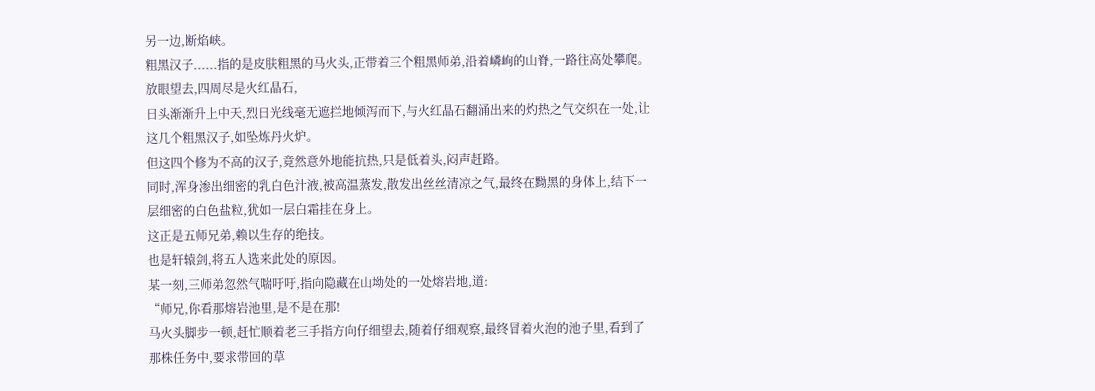另一边,断焰峡。
粗黑汉子......指的是皮肤粗黑的马火头,正带着三个粗黑师弟,沿着嶙峋的山脊,一路往高处攀爬。
放眼望去,四周尽是火红晶石,
日头渐渐升上中天,烈日光线毫无遮拦地倾泻而下,与火红晶石翻涌出来的灼热之气交织在一处,让这几个粗黑汉子,如坠炼丹火炉。
但这四个修为不高的汉子,竟然意外地能抗热,只是低着头,闷声赶路。
同时,浑身渗出细密的乳白色汁液,被高温蒸发,散发出丝丝清凉之气,最终在黝黑的身体上,结下一层细密的白色盐粒,犹如一层白霜挂在身上。
这正是五师兄弟,赖以生存的绝技。
也是轩辕剑,将五人选来此处的原因。
某一刻,三师弟忽然气喘吁吁,指向隐藏在山坳处的一处熔岩地,道:
“师兄,你看那熔岩池里,是不是在那!
马火头脚步一顿,赶忙顺着老三手指方向仔细望去,随着仔细观察,最终冒着火泡的池子里,看到了那株任务中,要求带回的草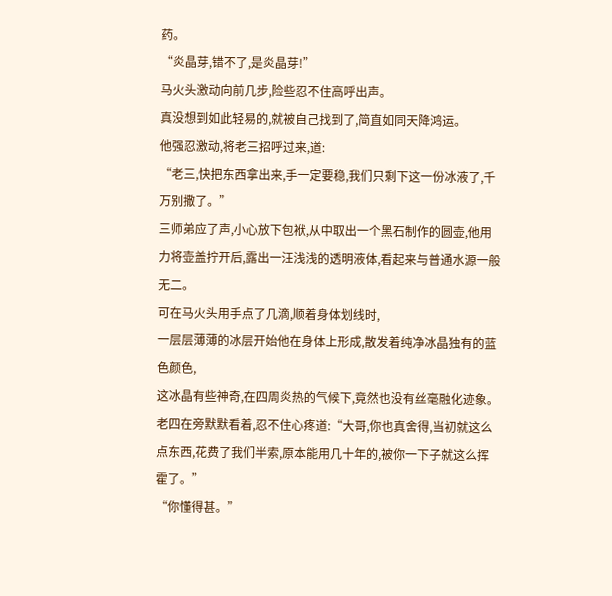药。
“炎晶芽,错不了,是炎晶芽!”
马火头激动向前几步,险些忍不住高呼出声。
真没想到如此轻易的,就被自己找到了,简直如同天降鸿运。
他强忍激动,将老三招呼过来,道:
“老三,快把东西拿出来,手一定要稳,我们只剩下这一份冰液了,千万别撒了。”
三师弟应了声,小心放下包袱,从中取出一个黑石制作的圆壶,他用力将壶盖拧开后,露出一汪浅浅的透明液体,看起来与普通水源一般无二。
可在马火头用手点了几滴,顺着身体划线时,
一层层薄薄的冰层开始他在身体上形成,散发着纯净冰晶独有的蓝色颜色,
这冰晶有些神奇,在四周炎热的气候下,竟然也没有丝毫融化迹象。
老四在旁默默看着,忍不住心疼道:“大哥,你也真舍得,当初就这么点东西,花费了我们半索,原本能用几十年的,被你一下子就这么挥霍了。”
“你懂得甚。”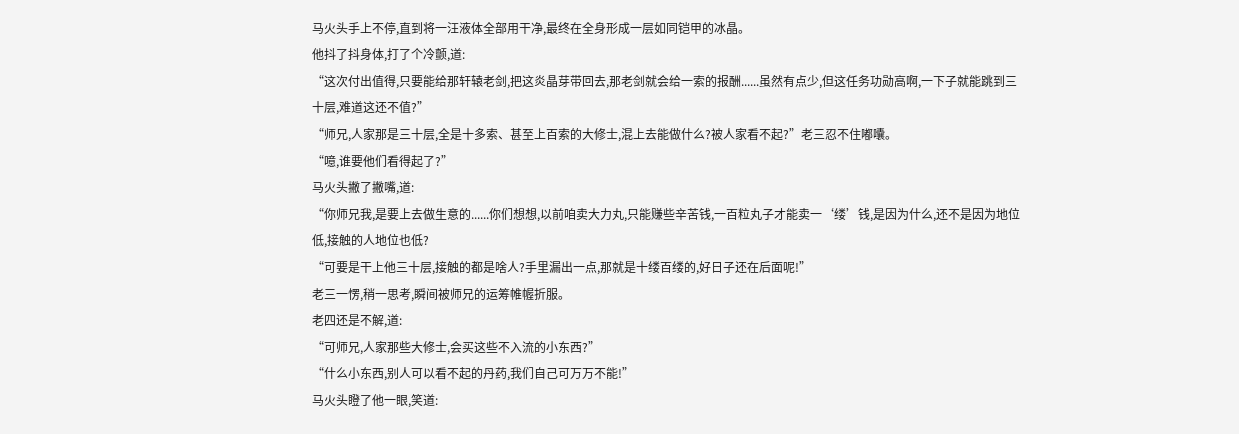马火头手上不停,直到将一汪液体全部用干净,最终在全身形成一层如同铠甲的冰晶。
他抖了抖身体,打了个冷颤,道:
“这次付出值得,只要能给那轩辕老剑,把这炎晶芽带回去,那老剑就会给一索的报酬......虽然有点少,但这任务功勋高啊,一下子就能跳到三十层,难道这还不值?”
“师兄,人家那是三十层,全是十多索、甚至上百索的大修士,混上去能做什么?被人家看不起?”老三忍不住嘟囔。
“噫,谁要他们看得起了?”
马火头撇了撇嘴,道:
“你师兄我,是要上去做生意的......你们想想,以前咱卖大力丸,只能赚些辛苦钱,一百粒丸子才能卖一‘缕’钱,是因为什么,还不是因为地位低,接触的人地位也低?
“可要是干上他三十层,接触的都是啥人?手里漏出一点,那就是十缕百缕的,好日子还在后面呢!”
老三一愣,稍一思考,瞬间被师兄的运筹帷幄折服。
老四还是不解,道:
“可师兄,人家那些大修士,会买这些不入流的小东西?”
“什么小东西,别人可以看不起的丹药,我们自己可万万不能!”
马火头瞪了他一眼,笑道: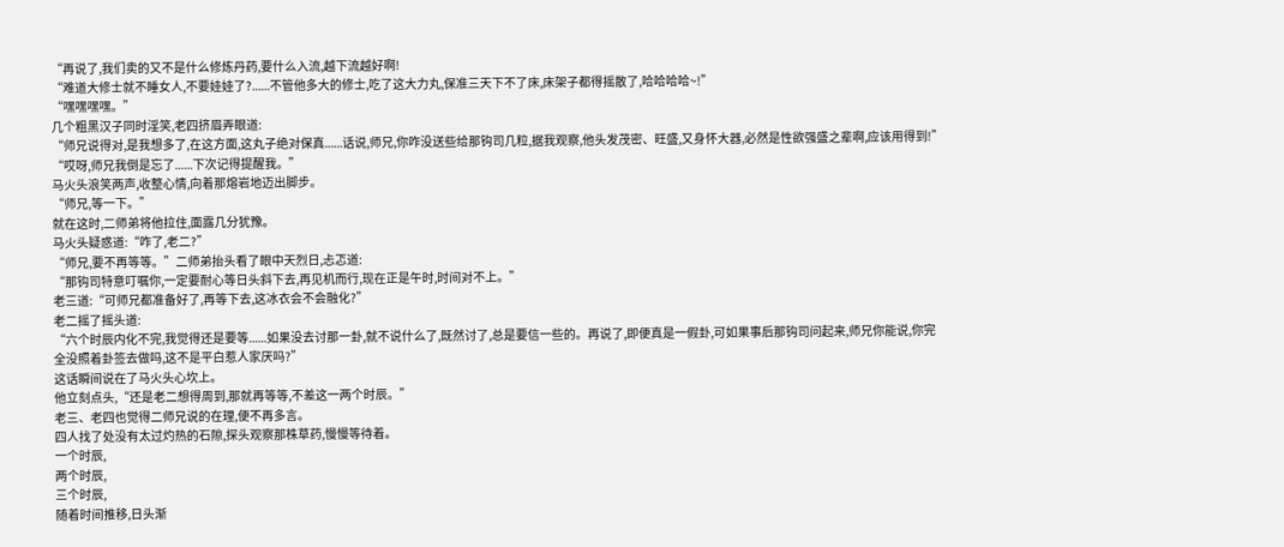“再说了,我们卖的又不是什么修炼丹药,要什么入流,越下流越好啊!
“难道大修士就不睡女人,不要娃娃了?......不管他多大的修士,吃了这大力丸,保准三天下不了床,床架子都得摇散了,哈哈哈哈~!”
“嘿嘿嘿嘿。”
几个粗黑汉子同时淫笑,老四挤眉弄眼道:
“师兄说得对,是我想多了,在这方面,这丸子绝对保真......话说,师兄,你咋没送些给那钩司几粒,据我观察,他头发茂密、旺盛,又身怀大器,必然是性欲强盛之辈啊,应该用得到!”
“哎呀,师兄我倒是忘了......下次记得提醒我。”
马火头浪笑两声,收整心情,向着那熔岩地迈出脚步。
“师兄,等一下。”
就在这时,二师弟将他拉住,面露几分犹豫。
马火头疑惑道:“咋了,老二?”
“师兄,要不再等等。”二师弟抬头看了眼中天烈日,忐忑道:
“那钩司特意叮嘱你,一定要耐心等日头斜下去,再见机而行,现在正是午时,时间对不上。”
老三道:“可师兄都准备好了,再等下去,这冰衣会不会融化?”
老二摇了摇头道:
“六个时辰内化不完,我觉得还是要等......如果没去讨那一卦,就不说什么了,既然讨了,总是要信一些的。再说了,即便真是一假卦,可如果事后那钩司问起来,师兄你能说,你完全没照着卦签去做吗,这不是平白惹人家厌吗?”
这话瞬间说在了马火头心坎上。
他立刻点头,“还是老二想得周到,那就再等等,不差这一两个时辰。”
老三、老四也觉得二师兄说的在理,便不再多言。
四人找了处没有太过灼热的石隙,探头观察那株草药,慢慢等待着。
一个时辰,
两个时辰,
三个时辰,
随着时间推移,日头渐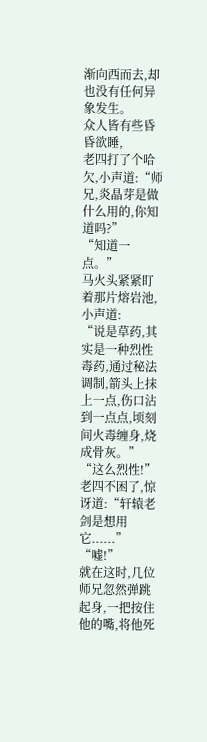渐向西而去,却也没有任何异象发生。
众人皆有些昏昏欲睡,
老四打了个哈欠,小声道:“师兄,炎晶芽是做什么用的,你知道吗?”
“知道一点。”
马火头紧紧盯着那片熔岩池,小声道:
“说是草药,其实是一种烈性毒药,通过秘法调制,箭头上抹上一点,伤口沾到一点点,顷刻间火毒缠身,烧成骨灰。”
“这么烈性!”老四不困了,惊讶道:“轩辕老剑是想用它......”
“嘘!”
就在这时,几位师兄忽然弹跳起身,一把按住他的嘴,将他死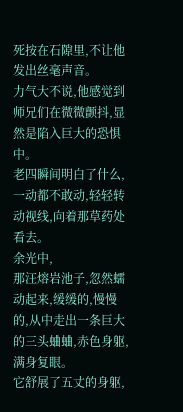死按在石隙里,不让他发出丝毫声音。
力气大不说,他感觉到师兄们在微微颤抖,显然是陷入巨大的恐惧中。
老四瞬间明白了什么,一动都不敢动,轻轻转动视线,向着那草药处看去。
余光中,
那汪熔岩池子,忽然蠕动起来,缓缓的,慢慢的,从中走出一条巨大的三头蛐蛐,赤色身躯,满身复眼。
它舒展了五丈的身躯,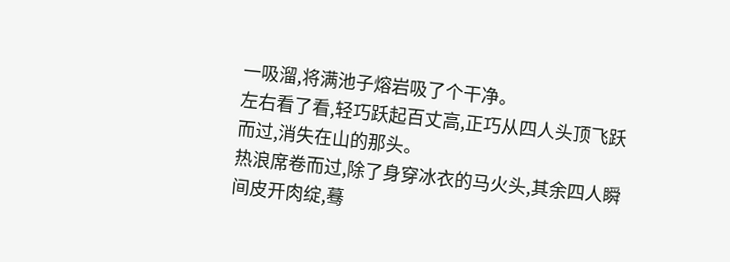一吸溜,将满池子熔岩吸了个干净。
左右看了看,轻巧跃起百丈高,正巧从四人头顶飞跃而过,消失在山的那头。
热浪席卷而过,除了身穿冰衣的马火头,其余四人瞬间皮开肉绽,蓦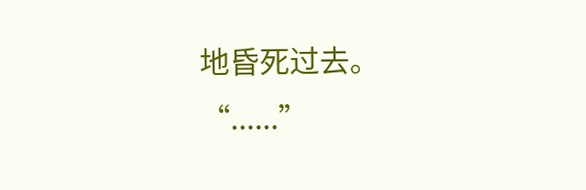地昏死过去。
“......”